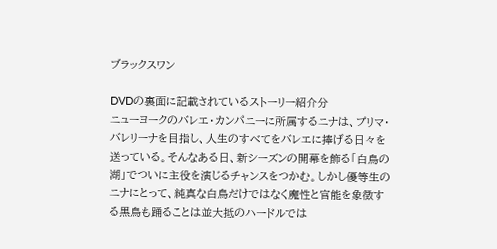ブラックスワン

DVDの裏面に記載されているストーリー紹介分
ニューヨークのバレエ・カンパニーに所属するニナは、プリマ・バレリーナを目指し、人生のすべてをバレエに捧げる日々を送っている。そんなある日、新シーズンの開幕を飾る「白鳥の湖」でついに主役を演じるチャンスをつかむ。しかし優等生のニナにとって、純真な白鳥だけではなく魔性と官能を象徴する黒鳥も踊ることは並大抵のハードルでは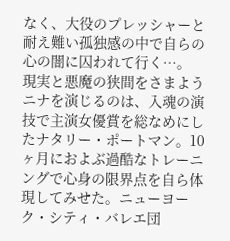なく、大役のプレッシャーと耐え難い孤独感の中で自らの心の闇に囚われて行く…。
現実と悪魔の狭間をさまようニナを演じるのは、入魂の演技で主演女優賞を総なめにしたナタリー・ポートマン。10ヶ月におよぶ過酷なトレーニングで心身の限界点を自ら体現してみせた。ニューヨーク・シティ・バレエ団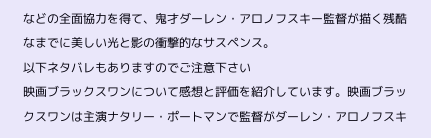などの全面協力を得て、鬼才ダーレン・アロノフスキー監督が描く残酷なまでに美しい光と影の衝撃的なサスペンス。
以下ネタバレもありますのでご注意下さい
映画ブラックスワンについて感想と評価を紹介しています。映画ブラックスワンは主演ナタリー・ポートマンで監督がダーレン・アロノフスキ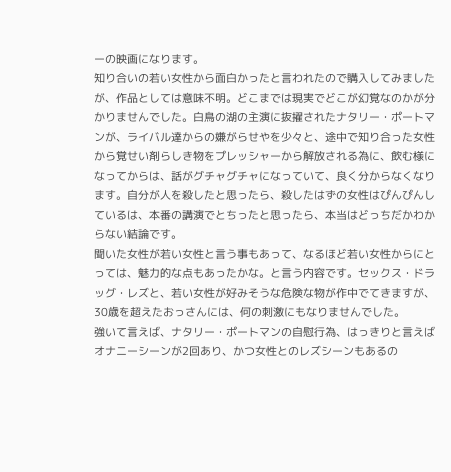ーの映画になります。
知り合いの若い女性から面白かったと言われたので購入してみましたが、作品としては意味不明。どこまでは現実でどこが幻覚なのかが分かりませんでした。白鳥の湖の主演に抜擢されたナタリー・ポートマンが、ライバル達からの嫌がらせやを少々と、途中で知り合った女性から覚せい剤らしき物をプレッシャーから解放される為に、飲む様になってからは、話がグチャグチャになっていて、良く分からなくなります。自分が人を殺したと思ったら、殺したはずの女性はぴんぴんしているは、本番の講演でとちったと思ったら、本当はどっちだかわからない結論です。
聞いた女性が若い女性と言う事もあって、なるほど若い女性からにとっては、魅力的な点もあったかな。と言う内容です。セックス・ドラッグ・レズと、若い女性が好みそうな危険な物が作中でてきますが、30歳を超えたおっさんには、何の刺激にもなりませんでした。
強いて言えば、ナタリー・ポートマンの自慰行為、はっきりと言えばオナニーシーンが2回あり、かつ女性とのレズシーンもあるの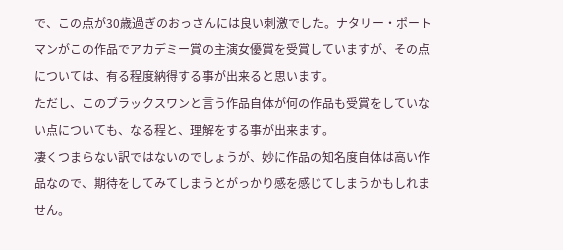で、この点が30歳過ぎのおっさんには良い刺激でした。ナタリー・ポートマンがこの作品でアカデミー賞の主演女優賞を受賞していますが、その点については、有る程度納得する事が出来ると思います。
ただし、このブラックスワンと言う作品自体が何の作品も受賞をしていない点についても、なる程と、理解をする事が出来ます。
凄くつまらない訳ではないのでしょうが、妙に作品の知名度自体は高い作品なので、期待をしてみてしまうとがっかり感を感じてしまうかもしれません。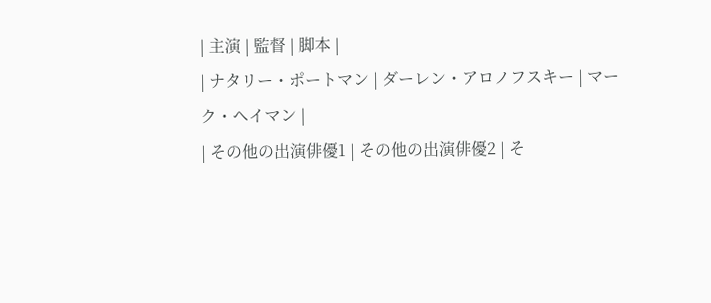| 主演 | 監督 | 脚本 |
| ナタリー・ポートマン | ダーレン・アロノフスキー | マーク・ヘイマン |
| その他の出演俳優1 | その他の出演俳優2 | そ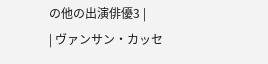の他の出演俳優3 |
| ヴァンサン・カッセ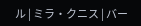ル | ミラ・クニス | バー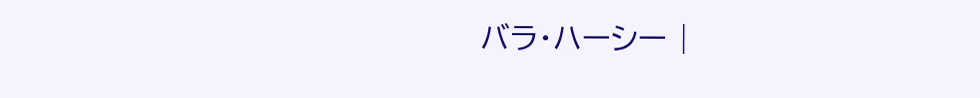バラ・ハーシー |